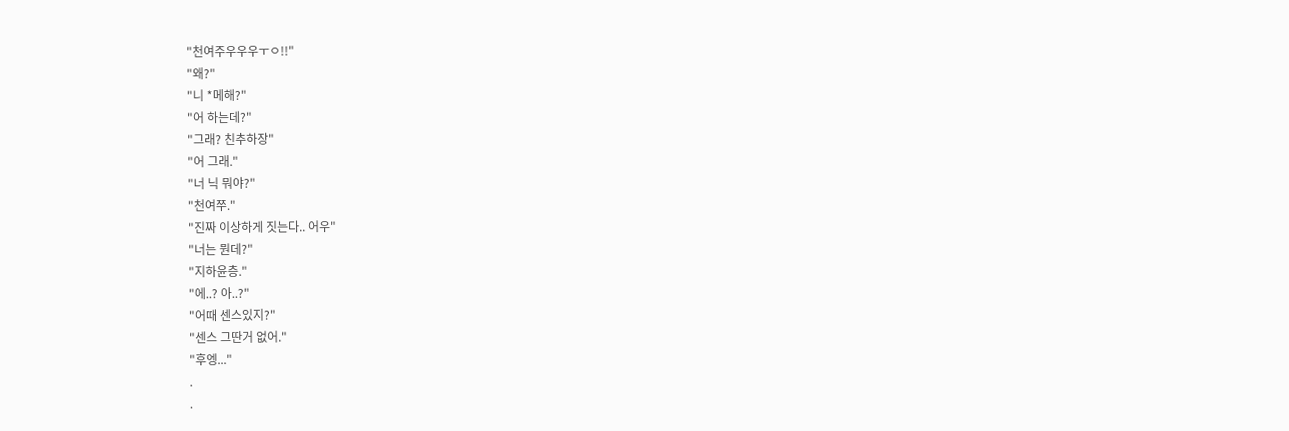"천여주우우우ㅜㅇ!!"
"왜?"
"니 *메해?"
"어 하는데?"
"그래? 친추하장"
"어 그래."
"너 닉 뭐야?"
"천여쭈."
"진짜 이상하게 짓는다.. 어우"
"너는 뭔데?"
"지하윤층."
"에..? 아..?"
"어때 센스있지?"
"센스 그딴거 없어."
"후엥..."
.
.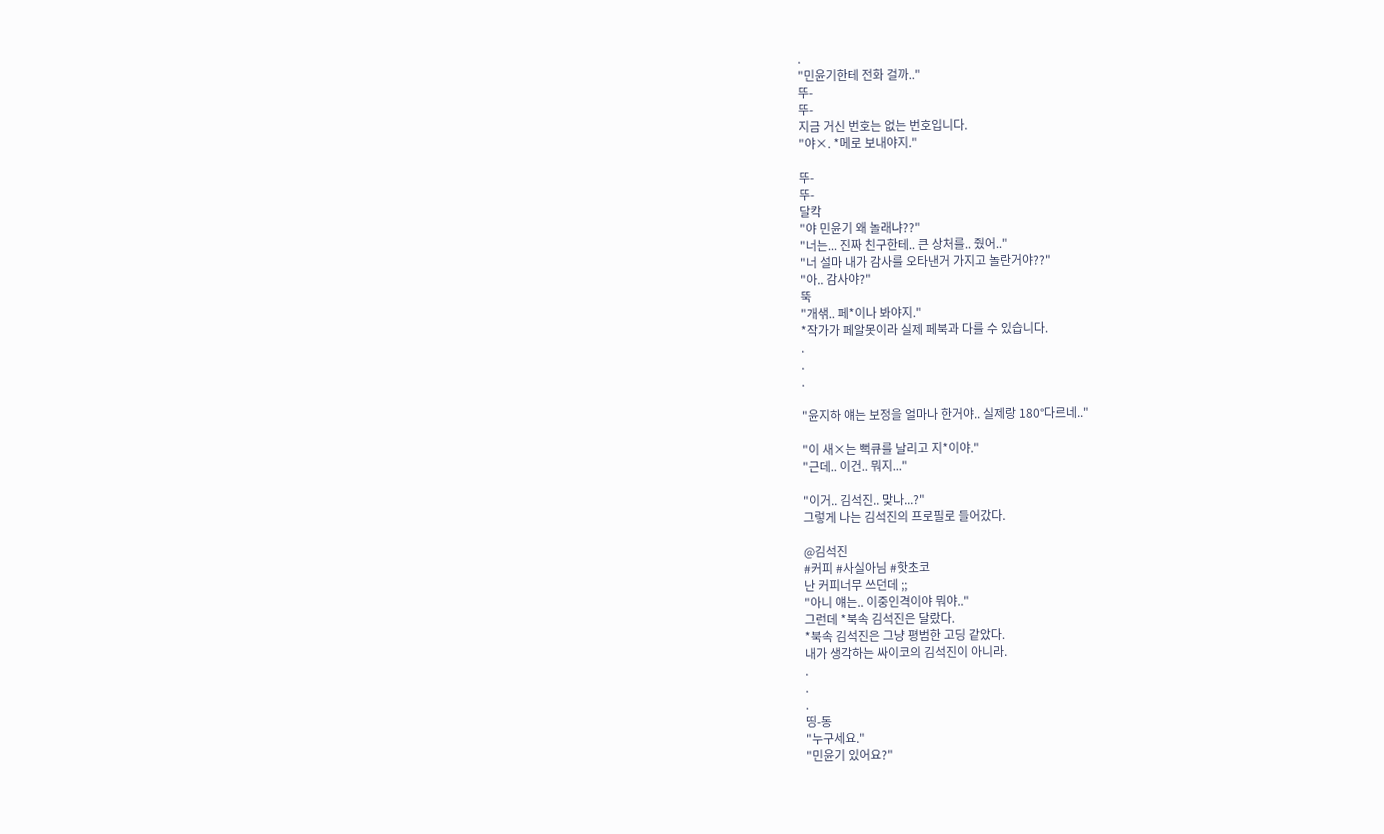.
"민윤기한테 전화 걸까.."
뚜-
뚜-
지금 거신 번호는 없는 번호입니다.
"야×. *메로 보내야지."

뚜-
뚜-
달칵
"야 민윤기 왜 놀래냐??"
"너는... 진짜 친구한테.. 큰 상처를.. 줬어.."
"너 설마 내가 감사를 오타낸거 가지고 놀란거야??"
"아.. 감사야?"
뚝
"개샊.. 페*이나 봐야지."
*작가가 페알못이라 실제 페북과 다를 수 있습니다.
.
.
.

"윤지하 얘는 보정을 얼마나 한거야.. 실제랑 180°다르네.."

"이 새×는 뻑큐를 날리고 지*이야."
"근데.. 이건.. 뭐지..."

"이거.. 김석진.. 맞나...?"
그렇게 나는 김석진의 프로필로 들어갔다.

@김석진
#커피 #사실아님 #핫초코
난 커피너무 쓰던데 ;;
"아니 얘는.. 이중인격이야 뭐야.."
그런데 *북속 김석진은 달랐다.
*북속 김석진은 그냥 평범한 고딩 같았다.
내가 생각하는 싸이코의 김석진이 아니라.
.
.
.
띵-동
"누구세요."
"민윤기 있어요?"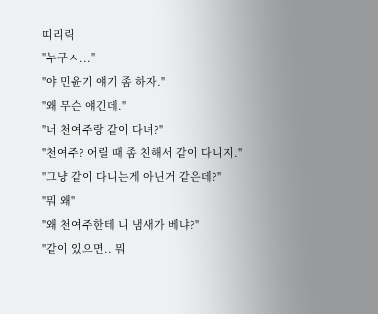띠리릭
"누구ㅅ..."
"야 민윤기 얘기 좀 하자."
"왜 무슨 얘긴데."
"너 천여주랑 같이 다녀?"
"천여주? 어릴 때 좀 친해서 같이 다니지."
"그냥 같이 다니는게 아닌거 같은데?"
"뭐 왜"
"왜 천여주한테 니 냄새가 베냐?"
"같이 있으면.. 뭐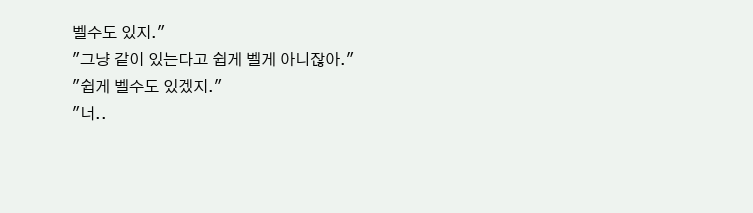벨수도 있지."
"그냥 같이 있는다고 쉽게 벨게 아니잖아."
"쉽게 벨수도 있겠지."
"너..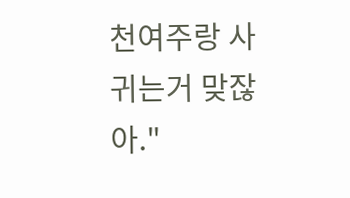천여주랑 사귀는거 맞잖아."